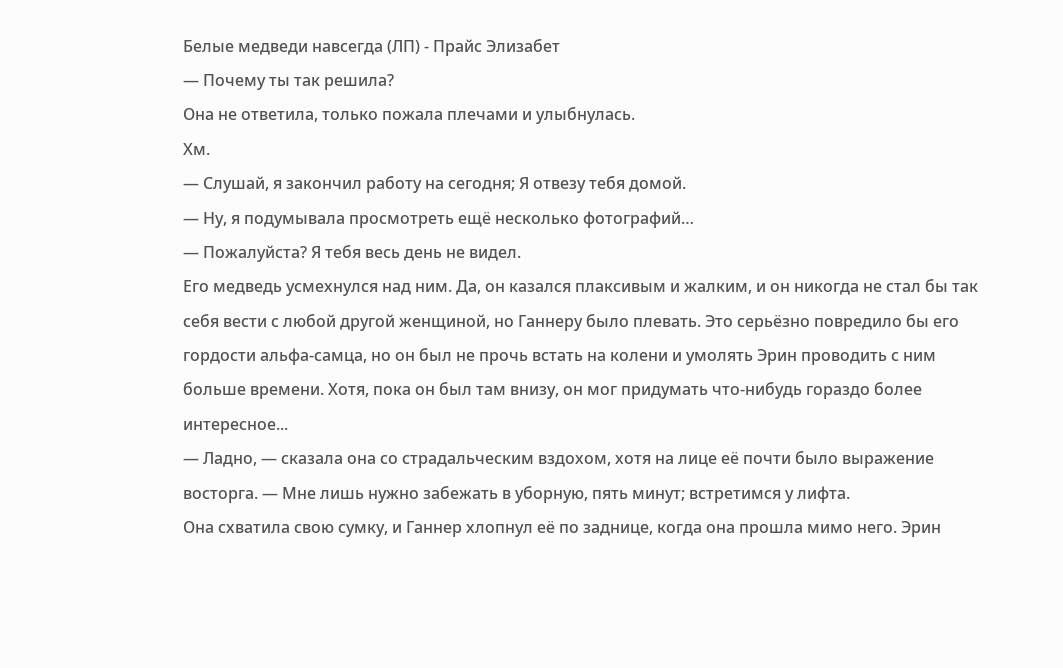Белые медведи навсегда (ЛП) - Прайс Элизабет
— Почему ты так решила?
Она не ответила, только пожала плечами и улыбнулась.
Хм.
— Слушай, я закончил работу на сегодня; Я отвезу тебя домой.
— Ну, я подумывала просмотреть ещё несколько фотографий…
— Пожалуйста? Я тебя весь день не видел.
Его медведь усмехнулся над ним. Да, он казался плаксивым и жалким, и он никогда не стал бы так себя вести с любой другой женщиной, но Ганнеру было плевать. Это серьёзно повредило бы его гордости альфа-самца, но он был не прочь встать на колени и умолять Эрин проводить с ним больше времени. Хотя, пока он был там внизу, он мог придумать что-нибудь гораздо более интересное...
— Ладно, — сказала она со страдальческим вздохом, хотя на лице её почти было выражение восторга. — Мне лишь нужно забежать в уборную, пять минут; встретимся у лифта.
Она схватила свою сумку, и Ганнер хлопнул её по заднице, когда она прошла мимо него. Эрин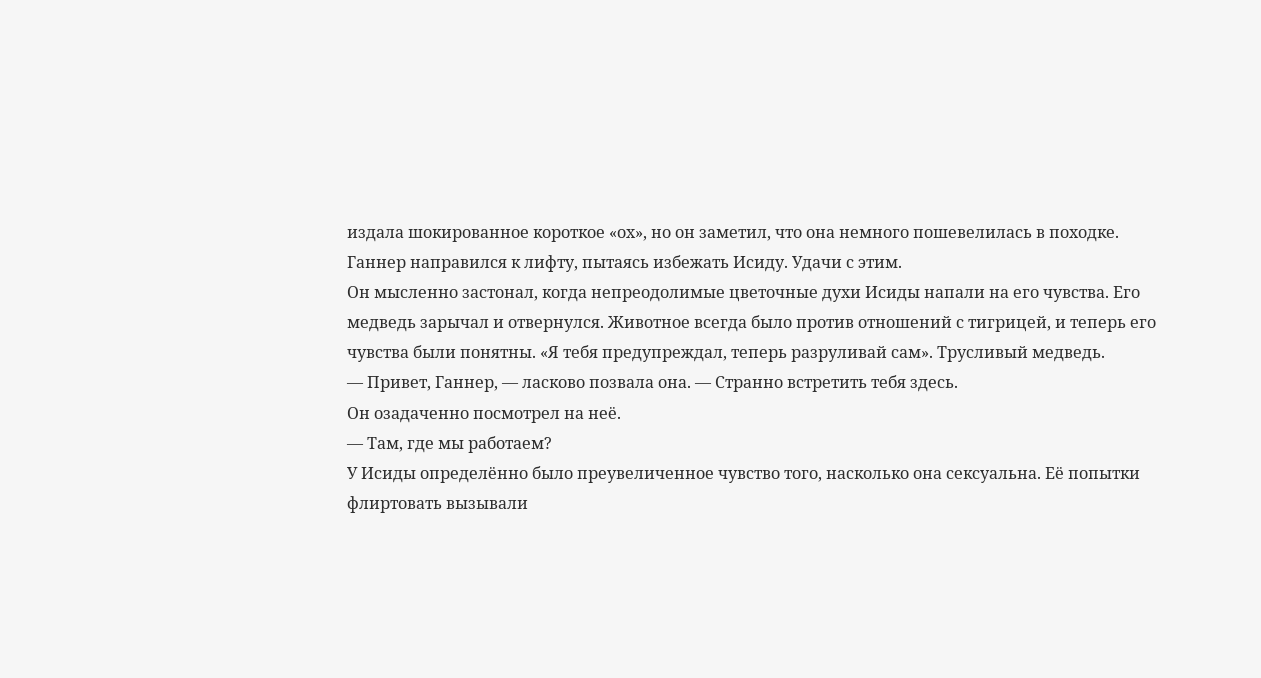издала шокированное короткое «ох», но он заметил, что она немного пошевелилась в походке.
Ганнер направился к лифту, пытаясь избежать Исиду. Удачи с этим.
Он мысленно застонал, когда непреодолимые цветочные духи Исиды напали на его чувства. Его медведь зарычал и отвернулся. Животное всегда было против отношений с тигрицей, и теперь его чувства были понятны. «Я тебя предупреждал, теперь разруливай сам». Трусливый медведь.
— Привет, Ганнер, — ласково позвала она. — Странно встретить тебя здесь.
Он озадаченно посмотрел на неё.
— Там, где мы работаем?
У Исиды определённо было преувеличенное чувство того, насколько она сексуальна. Её попытки флиртовать вызывали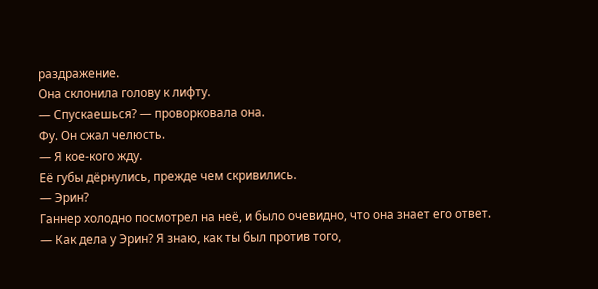раздражение.
Она склонила голову к лифту.
— Спускаешься? — проворковала она.
Фу. Он сжал челюсть.
— Я кое-кого жду.
Её губы дёрнулись, прежде чем скривились.
— Эрин?
Ганнер холодно посмотрел на неё, и было очевидно, что она знает его ответ.
— Как дела у Эрин? Я знаю, как ты был против того,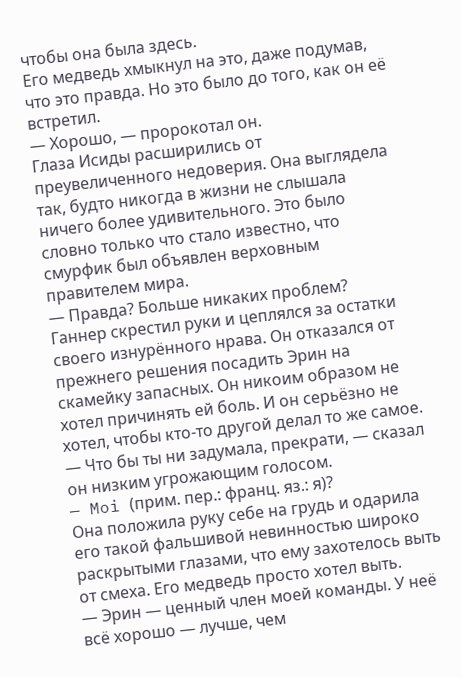чтобы она была здесь.
Его медведь хмыкнул на это, даже подумав, что это правда. Но это было до того, как он её встретил.
— Хорошо, — пророкотал он.
Глаза Исиды расширились от преувеличенного недоверия. Она выглядела так, будто никогда в жизни не слышала ничего более удивительного. Это было словно только что стало известно, что смурфик был объявлен верховным правителем мира.
— Правда? Больше никаких проблем?
Ганнер скрестил руки и цеплялся за остатки своего изнурённого нрава. Он отказался от прежнего решения посадить Эрин на скамейку запасных. Он никоим образом не хотел причинять ей боль. И он серьёзно не хотел, чтобы кто-то другой делал то же самое.
— Что бы ты ни задумала, прекрати, — сказал он низким угрожающим голосом.
— Moi (прим. пер.: франц. яз.: я)?
Она положила руку себе на грудь и одарила его такой фальшивой невинностью широко раскрытыми глазами, что ему захотелось выть от смеха. Его медведь просто хотел выть.
— Эрин — ценный член моей команды. У неё всё хорошо — лучше, чем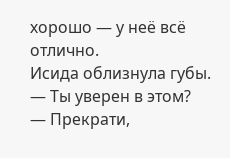хорошо — у неё всё отлично.
Исида облизнула губы.
— Ты уверен в этом?
— Прекрати,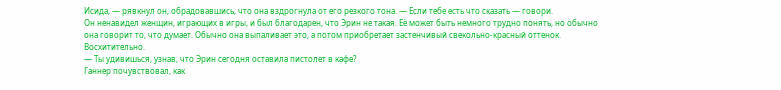Исида, — рявкнул он, обрадовавшись, что она вздрогнула от его резкого тона. — Если тебе есть что сказать — говори.
Он ненавидел женщин, играющих в игры, и был благодарен, что Эрин не такая. Её может быть немного трудно понять, но обычно она говорит то, что думает. Обычно она выпаливает это, а потом приобретает застенчивый свекольно-красный оттенок. Восхитительно.
— Ты удивишься, узнав, что Эрин сегодня оставила пистолет в кафе?
Ганнер почувствовал, как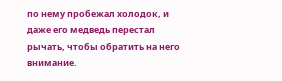по нему пробежал холодок, и даже его медведь перестал рычать, чтобы обратить на него внимание.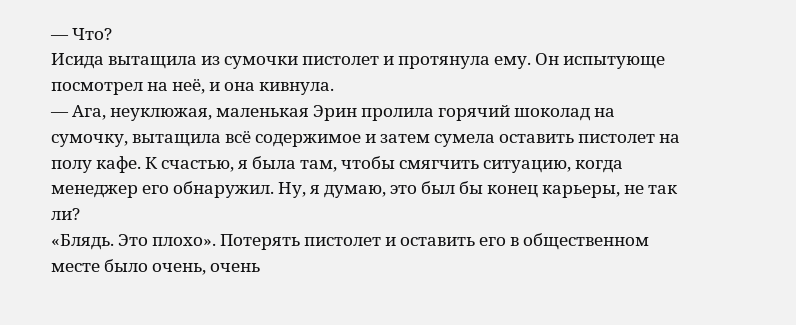— Что?
Исида вытащила из сумочки пистолет и протянула ему. Он испытующе посмотрел на неё, и она кивнула.
— Ага, неуклюжая, маленькая Эрин пролила горячий шоколад на сумочку, вытащила всё содержимое и затем сумела оставить пистолет на полу кафе. К счастью, я была там, чтобы смягчить ситуацию, когда менеджер его обнаружил. Ну, я думаю, это был бы конец карьеры, не так ли?
«Блядь. Это плохо». Потерять пистолет и оставить его в общественном месте было очень, очень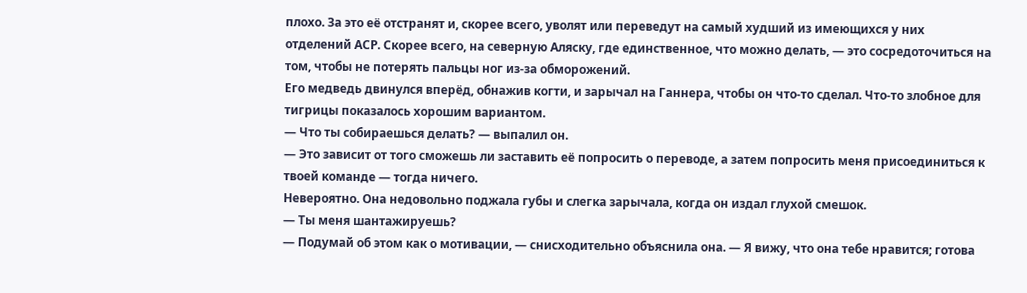плохо. За это её отстранят и, скорее всего, уволят или переведут на самый худший из имеющихся у них отделений АСР. Скорее всего, на северную Аляску, где единственное, что можно делать, — это сосредоточиться на том, чтобы не потерять пальцы ног из-за обморожений.
Его медведь двинулся вперёд, обнажив когти, и зарычал на Ганнера, чтобы он что-то сделал. Что-то злобное для тигрицы показалось хорошим вариантом.
— Что ты собираешься делать? — выпалил он.
— Это зависит от того сможешь ли заставить её попросить о переводе, а затем попросить меня присоединиться к твоей команде — тогда ничего.
Невероятно. Она недовольно поджала губы и слегка зарычала, когда он издал глухой смешок.
— Ты меня шантажируешь?
— Подумай об этом как о мотивации, — снисходительно объяснила она. — Я вижу, что она тебе нравится; готова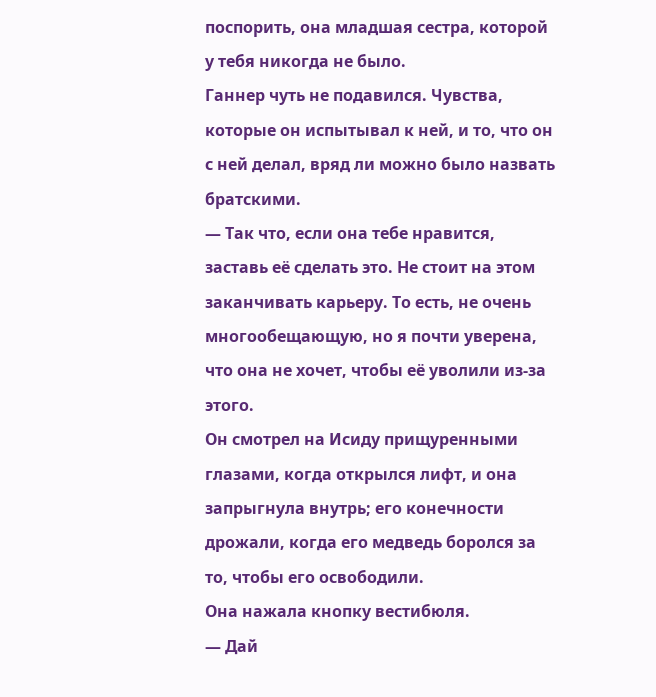поспорить, она младшая сестра, которой у тебя никогда не было.
Ганнер чуть не подавился. Чувства, которые он испытывал к ней, и то, что он с ней делал, вряд ли можно было назвать братскими.
— Так что, если она тебе нравится, заставь её сделать это. Не стоит на этом заканчивать карьеру. То есть, не очень многообещающую, но я почти уверена, что она не хочет, чтобы её уволили из-за этого.
Он смотрел на Исиду прищуренными глазами, когда открылся лифт, и она запрыгнула внутрь; его конечности дрожали, когда его медведь боролся за то, чтобы его освободили.
Она нажала кнопку вестибюля.
— Дай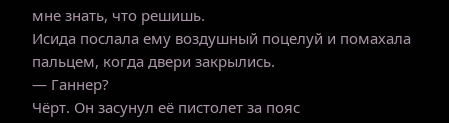мне знать, что решишь.
Исида послала ему воздушный поцелуй и помахала пальцем, когда двери закрылись.
— Ганнер?
Чёрт. Он засунул её пистолет за пояс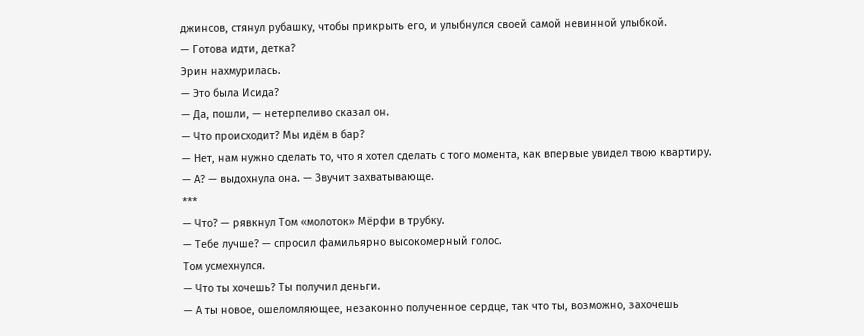джинсов, стянул рубашку, чтобы прикрыть его, и улыбнулся своей самой невинной улыбкой.
— Готова идти, детка?
Эрин нахмурилась.
— Это была Исида?
— Да, пошли, — нетерпеливо сказал он.
— Что происходит? Мы идём в бар?
— Нет, нам нужно сделать то, что я хотел сделать с того момента, как впервые увидел твою квартиру.
— А? — выдохнула она. — Звучит захватывающе.
***
— Что? — рявкнул Том «молоток» Мёрфи в трубку.
— Тебе лучше? — спросил фамильярно высокомерный голос.
Том усмехнулся.
— Что ты хочешь? Ты получил деньги.
— А ты новое, ошеломляющее, незаконно полученное сердце, так что ты, возможно, захочешь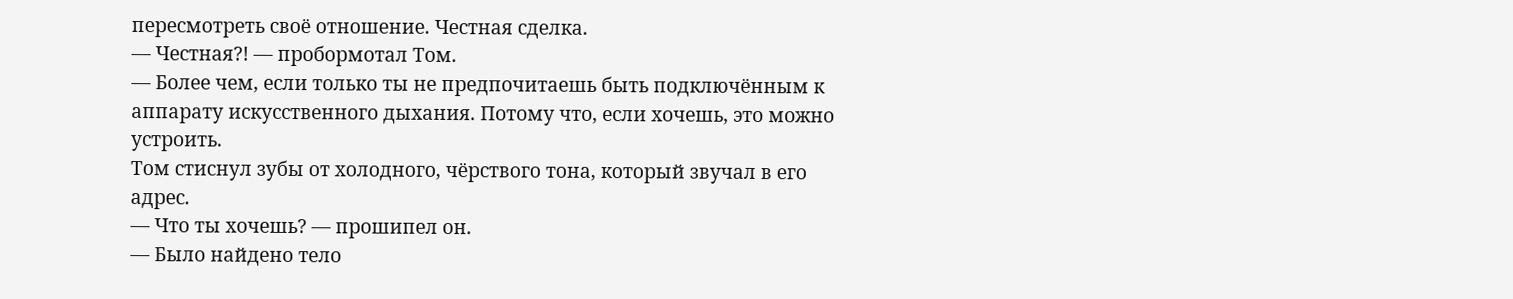пересмотреть своё отношение. Честная сделка.
— Честная?! — пробормотал Том.
— Более чем, если только ты не предпочитаешь быть подключённым к аппарату искусственного дыхания. Потому что, если хочешь, это можно устроить.
Том стиснул зубы от холодного, чёрствого тона, который звучал в его адрес.
— Что ты хочешь? — прошипел он.
— Было найдено тело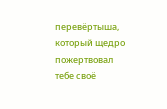перевёртыша, который щедро пожертвовал тебе своё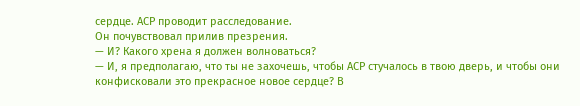сердце. АСР проводит расследование.
Он почувствовал прилив презрения.
— И? Какого хрена я должен волноваться?
— И, я предполагаю, что ты не захочешь, чтобы АСР стучалось в твою дверь, и чтобы они конфисковали это прекрасное новое сердце? В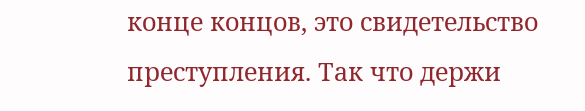конце концов, это свидетельство преступления. Так что держи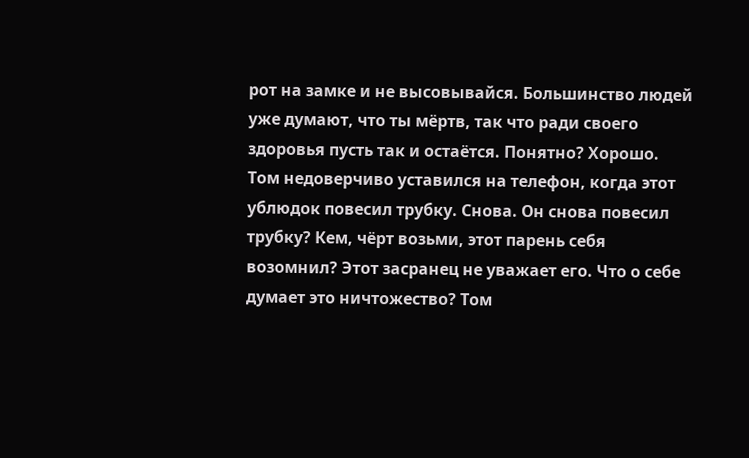рот на замке и не высовывайся. Большинство людей уже думают, что ты мёртв, так что ради своего здоровья пусть так и остаётся. Понятно? Хорошо.
Том недоверчиво уставился на телефон, когда этот ублюдок повесил трубку. Снова. Он снова повесил трубку? Кем, чёрт возьми, этот парень себя возомнил? Этот засранец не уважает его. Что о себе думает это ничтожество? Том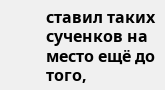ставил таких сученков на место ещё до того,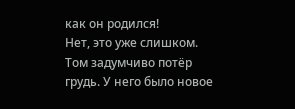как он родился!
Нет, это уже слишком.
Том задумчиво потёр грудь. У него было новое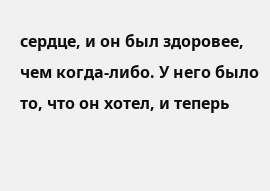сердце, и он был здоровее, чем когда-либо. У него было то, что он хотел, и теперь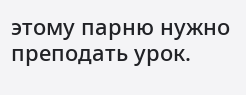этому парню нужно преподать урок.